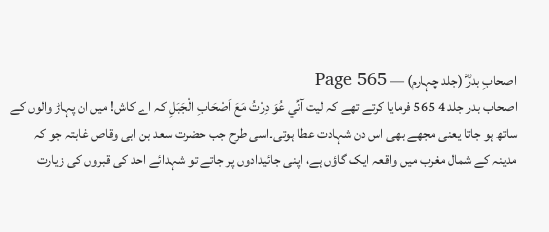اصحابِ بدرؓ (جلد چہارم) — Page 565
اصحاب بدر جلد 4 565 فرمایا کرتے تھے کہ لیت آنِّي عُوَ دِرْتُ مَعَ اَصْحَابِ الْجَبَلِ کہ اے کاش! میں ان پہاڑ والوں کے ساتھ ہو جاتا یعنی مجھے بھی اس دن شہادت عطا ہوتی۔اسی طرح جب حضرت سعد بن ابی وقاص غابتہ جو کہ مدینہ کے شمال مغرب میں واقعہ ایک گاؤں ہے، اپنی جائیدادوں پر جاتے تو شہدائے احد کی قبروں کی زیارت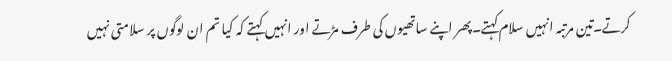کرتے۔تین مرتبہ انہیں سلام کہتے۔پھر اپنے ساتھیوں کی طرف مڑتے اور انہیں کہتے کہ کیا تم ان لوگوں پر سلامتی نہیں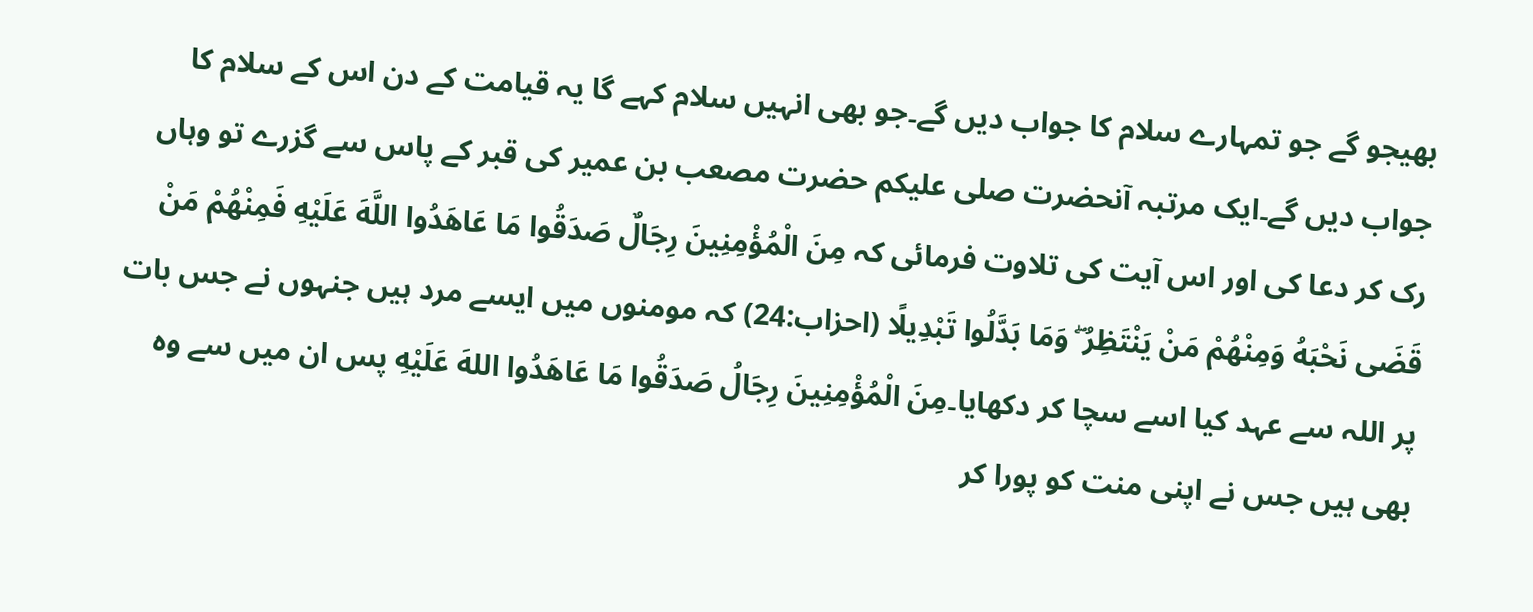بھیجو گے جو تمہارے سلام کا جواب دیں گے۔جو بھی انہیں سلام کہے گا یہ قیامت کے دن اس کے سلام کا جواب دیں گے۔ایک مرتبہ آنحضرت صلی علیکم حضرت مصعب بن عمیر کی قبر کے پاس سے گزرے تو وہاں رک کر دعا کی اور اس آیت کی تلاوت فرمائی کہ مِنَ الْمُؤْمِنِينَ رِجَالٌ صَدَقُوا مَا عَاهَدُوا اللَّهَ عَلَيْهِ فَمِنْهُمْ مَنْ قَضَى نَحْبَهُ وَمِنْهُمْ مَنْ يَنْتَظِرُ ۖ وَمَا بَدَّلُوا تَبْدِيلًا (احزاب:24) کہ مومنوں میں ایسے مرد ہیں جنہوں نے جس بات پر اللہ سے عہد کیا اسے سچا کر دکھایا۔مِنَ الْمُؤْمِنِينَ رِجَالُ صَدَقُوا مَا عَاهَدُوا اللهَ عَلَيْهِ پس ان میں سے وہ بھی ہیں جس نے اپنی منت کو پورا کر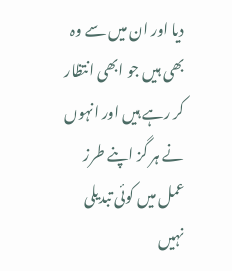دیا اور ان میں سے وہ بھی ہیں جو ابھی انتظار کر رہے ہیں اور انہوں نے ہر گز اپنے طرز عمل میں کوئی تبدیلی نہیں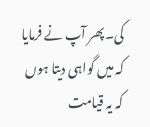کی۔پھر آپ نے فرمایا کہ میں گواہی دیتا ہوں کہ یہ قیامت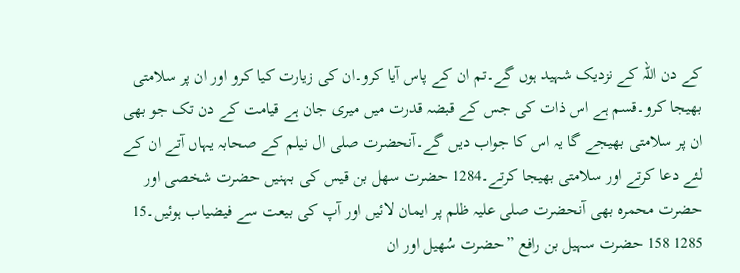کے دن اللہ کے نزدیک شہید ہوں گے۔تم ان کے پاس آیا کرو۔ان کی زیارت کیا کرو اور ان پر سلامتی بھیجا کرو۔قسم ہے اس ذات کی جس کے قبضہ قدرت میں میری جان ہے قیامت کے دن تک جو بھی ان پر سلامتی بھیجے گا یہ اس کا جواب دیں گے۔آنحضرت صلی ال نیلم کے صحابہ یہاں آتے ان کے لئے دعا کرتے اور سلامتی بھیجا کرتے۔1284 حضرت سهل بن قیس کی بہنیں حضرت شخصی اور حضرت محمرہ بھی آنحضرت صلی علیہ ظلم پر ایمان لائیں اور آپ کی بیعت سے فیضیاب ہوئیں۔15 1285 158 حضرت سہیل بن رافع ”حضرت سُھیل اور ان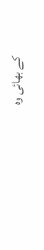کے بھائی وہ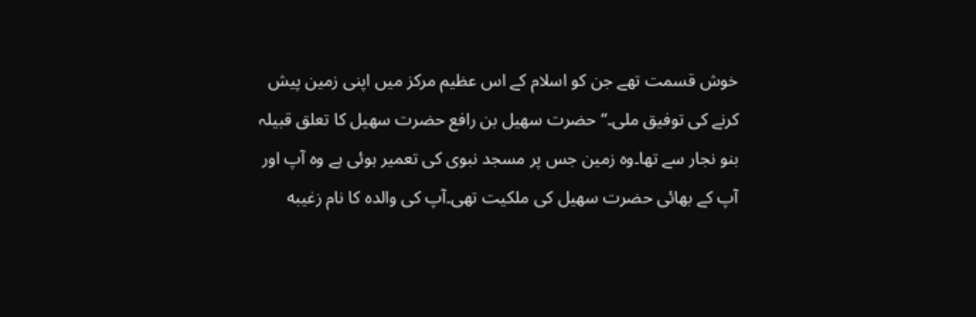خوش قسمت تھے جن کو اسلام کے اس عظیم مرکز میں اپنی زمین پیش کرنے کی توفیق ملی۔“ حضرت سهيل بن رافع حضرت سهیل کا تعلق قبیلہ بنو نجار سے تھا۔وہ زمین جس پر مسجد نبوی کی تعمیر ہوئی ہے وہ آپ اور آپ کے بھائی حضرت سھیل کی ملکیت تھی۔آپ کی والدہ کا نام زغيبه